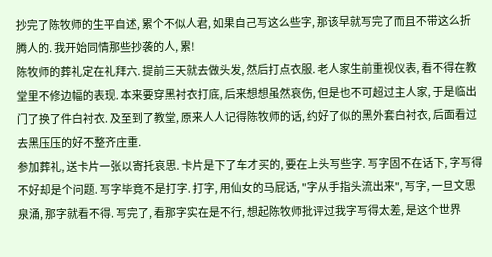抄完了陈牧师的生平自述, 累个不似人君, 如果自己写这么些字, 那该早就写完了而且不带这么折腾人的. 我开始同情那些抄袭的人, 累!
陈牧师的葬礼定在礼拜六. 提前三天就去做头发, 然后打点衣服. 老人家生前重视仪表, 看不得在教堂里不修边幅的表现. 本来要穿黑衬衣打底, 后来想想虽然哀伤, 但是也不可超过主人家, 于是临出门了换了件白衬衣. 及至到了教堂, 原来人人记得陈牧师的话, 约好了似的黑外套白衬衣, 后面看过去黑压压的好不整齐庄重.
参加葬礼, 送卡片一张以寄托哀思. 卡片是下了车才买的, 要在上头写些字. 写字固不在话下, 字写得不好却是个问题. 写字毕竟不是打字. 打字, 用仙女的马屁话, "字从手指头流出来", 写字, 一旦文思泉涌, 那字就看不得. 写完了, 看那字实在是不行, 想起陈牧师批评过我字写得太差, 是这个世界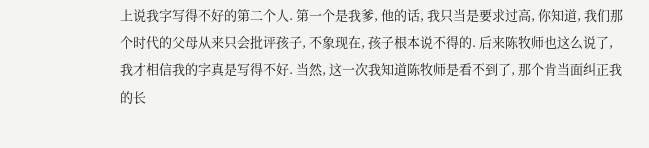上说我字写得不好的第二个人. 第一个是我爹, 他的话, 我只当是要求过高, 你知道, 我们那个时代的父母从来只会批评孩子, 不象现在, 孩子根本说不得的. 后来陈牧师也这么说了, 我才相信我的字真是写得不好. 当然, 这一次我知道陈牧师是看不到了, 那个肯当面纠正我的长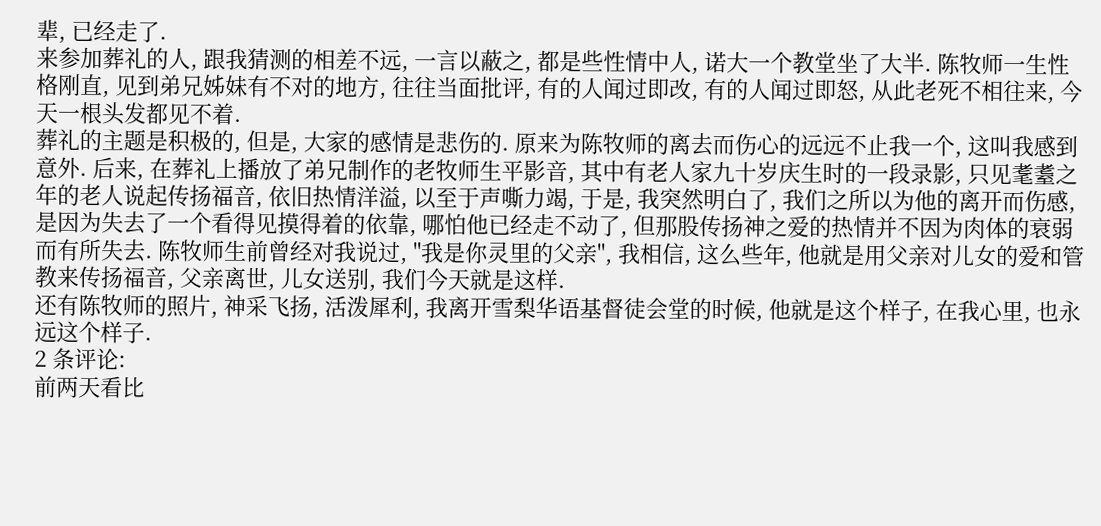辈, 已经走了.
来参加葬礼的人, 跟我猜测的相差不远, 一言以蔽之, 都是些性情中人, 诺大一个教堂坐了大半. 陈牧师一生性格刚直, 见到弟兄姊妹有不对的地方, 往往当面批评, 有的人闻过即改, 有的人闻过即怒, 从此老死不相往来, 今天一根头发都见不着.
葬礼的主题是积极的, 但是, 大家的感情是悲伤的. 原来为陈牧师的离去而伤心的远远不止我一个, 这叫我感到意外. 后来, 在葬礼上播放了弟兄制作的老牧师生平影音, 其中有老人家九十岁庆生时的一段录影, 只见耄耋之年的老人说起传扬福音, 依旧热情洋溢, 以至于声嘶力竭, 于是, 我突然明白了, 我们之所以为他的离开而伤感, 是因为失去了一个看得见摸得着的依靠, 哪怕他已经走不动了, 但那股传扬神之爱的热情并不因为肉体的衰弱而有所失去. 陈牧师生前曾经对我说过, "我是你灵里的父亲", 我相信, 这么些年, 他就是用父亲对儿女的爱和管教来传扬福音, 父亲离世, 儿女送别, 我们今天就是这样.
还有陈牧师的照片, 神采飞扬, 活泼犀利, 我离开雪梨华语基督徒会堂的时候, 他就是这个样子, 在我心里, 也永远这个样子.
2 条评论:
前两天看比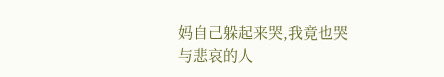妈自己躲起来哭,我竟也哭
与悲哀的人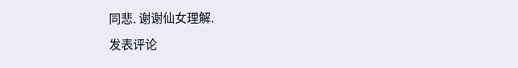同悲. 谢谢仙女理解.
发表评论